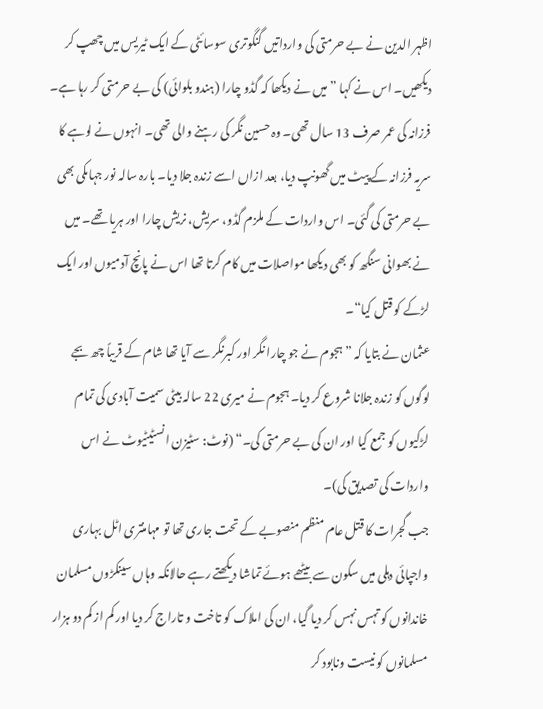اظہر الدین نے بے حرمتی کی وارداتیں گنگوتری سوسائٹی کے ایک ٹیریس میں چھپ کر دیکھیں۔ اس نے کہا ”میں نے دیکھا کہ گڈو چارا (ہندو بلوائی) کی بے حرمتی کر رہا ہے۔ فرزانہ کی عمر صرف 13 سال تھی۔ وہ حسین نگر کی رہنے والی تھی۔ انہوں نے لوہے کا سریہ فرزانہ کے پیٹ میں گھونپ دیا، بعد ازاں اسے زندہ جلا دیا۔ بارہ سالہ نور جہاںکی بھی بے حرمتی کی گئی۔ اس واردات کے ملزم گڈو، سریش، نریش چارا اور ہریا تھے۔ میں نے بھوانی سنگھ کو بھی دیکھا مواصلات میں کام کرتا تھا اس نے پانچ آدمیوں اور ایک لڑکے کو قتل کیا“۔
عثمان نے بتایا کہ ”ہجوم نے جو چارا نگر اور کبرنگر سے آیا تھا شام کے قریباً چھ بجے لوگوں کو زندہ جلانا شروع کر دیا۔ ہجوم نے میری 22 سالہ بیٹی سمیت آبادی کی تمام لڑکیوں کو جمع کیا اور ان کی بے حرمتی کی۔“ (نوٹ: سٹیزن انسٹیٹیوٹ نے اس واردات کی تصدیق کی)۔
جب گجرات کا قتل عام منظم منصوبے کے تحت جاری تھا تو مہامنتری اٹل بہاری واجپائی دہلی میں سکون سے بیٹھے ہوئے تماشا دیکھتے رہے حالانکہ وہاں سینکڑوں مسلمان خاندانوں کو تہس نہس کر دیا گیا، ان کی املاک کو تاخت و تاراج کر دیا اور کم از کم دو ہزار مسلمانوں کو نیست ونابود کر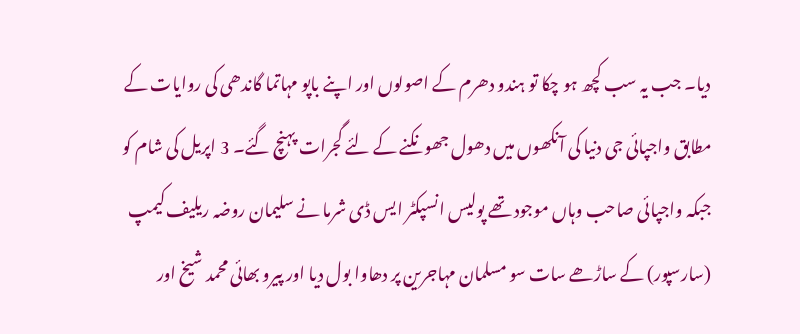دیا۔ جب یہ سب کچھ ہو چکا تو ہندو دھرم کے اصولوں اور اپنے باپو مہاتما گاندھی کی روایات کے مطابق واجپائی جی دنیا کی آنکھوں میں دھول جھونکنے کے لئے گجرات پہنچ گئے۔ 3 اپریل کی شام کو جبکہ واجپائی صاحب وہاں موجود تھے پولیس انسپکٹر ایس ڈی شرما نے سلیمان روضہ ریلیف کیمپ (سارسپور) کے ساڑھے سات سو مسلمان مہاجرین پر دھاوا بول دیا اور پیرو بھائی محمد شیخ اور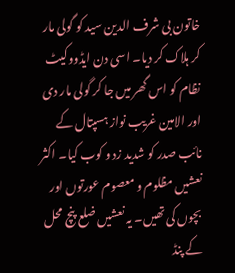خاتون بی شرف الدین سید کو گولی مار کر ہلاک کر دیا۔ اسی دن ایڈووکیٹ نظام کو اس گھر میں جا کر گولی مار دی اور الامین غریب نواز ہسپتال کے نائب صدر کو شدید زد و کوب کیا۔ اکثر نعشیں مظلوم و معصوم عورتوں اور بچوں کی تھیں۔ یہ نعشیں ضلع پنچ محل کے پنڈ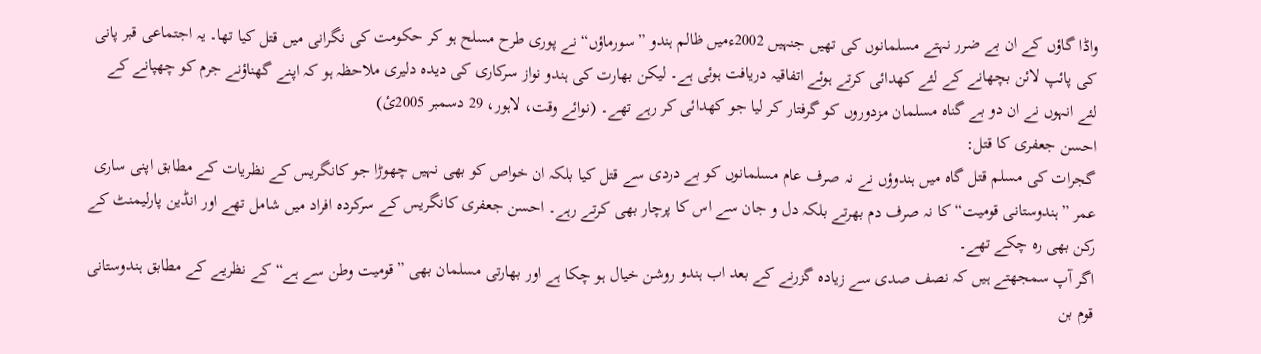واڈا گاؤں کے ان بے ضرر نہتے مسلمانوں کی تھیں جنہیں 2002ءمیں ظالم ہندو ”سورماؤں“ نے پوری طرح مسلح ہو کر حکومت کی نگرانی میں قتل کیا تھا۔ یہ اجتماعی قبر پانی کی پائپ لائن بچھانے کے لئے کھدائی کرتے ہوئے اتفاقیہ دریافت ہوئی ہے۔ لیکن بھارت کی ہندو نواز سرکاری کی دیدہ دلیری ملاحظہ ہو کہ اپنے گھناؤنے جرم کو چھپانے کے لئے انہوں نے ان دو بے گناہ مسلمان مزدوروں کو گرفتار کر لیا جو کھدائی کر رہے تھے۔ (نوائے وقت، لاہور، 29 دسمبر 2005ئ)
احسن جعفری کا قتل:
گجرات کی مسلم قتل گاہ میں ہندوؤں نے نہ صرف عام مسلمانوں کو بے دردی سے قتل کیا بلکہ ان خواص کو بھی نہیں چھوڑا جو کانگریس کے نظریات کے مطابق اپنی ساری عمر ”ہندوستانی قومیت“ کا نہ صرف دم بھرتے بلکہ دل و جان سے اس کا پرچار بھی کرتے رہے۔ احسن جعفری کانگریس کے سرکردہ افراد میں شامل تھے اور انڈین پارلیمنٹ کے رکن بھی رہ چکے تھے۔
اگر آپ سمجھتے ہیں کہ نصف صدی سے زیادہ گزرنے کے بعد اب ہندو روشن خیال ہو چکا ہے اور بھارتی مسلمان بھی ”قومیت وطن سے ہے“ کے نظریے کے مطابق ہندوستانی قوم بن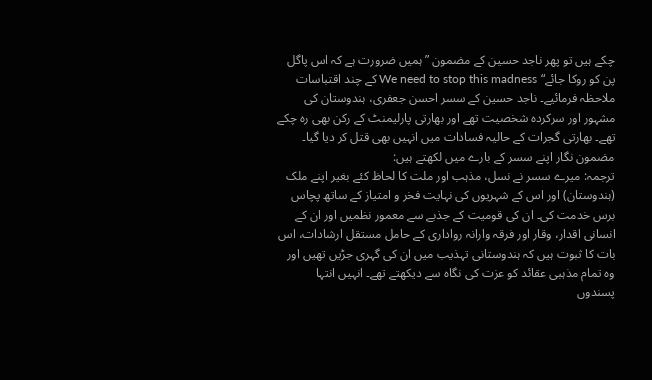چکے ہیں تو پھر ناجد حسین کے مضمون ”ہمیں ضرورت ہے کہ اس پاگل پن کو روکا جائے“ We need to stop this madness کے چند اقتباسات ملاحظہ فرمائیے۔ ناجد حسین کے سسر احسن جعفری، ہندوستان کی مشہور اور سرکردہ شخصیت تھے اور بھارتی پارلیمنٹ کے رکن بھی رہ چکے تھے۔ بھارتی گجرات کے حالیہ فسادات میں انہیں بھی قتل کر دیا گیا۔ مضمون نگار اپنے سسر کے بارے میں لکھتے ہیں:
ترجمہ: میرے سسر نے نسل، مذہب اور ملت کا لحاظ کئے بغیر اپنے ملک (ہندوستان) اور اس کے شہریوں کی نہایت فخر و امتیاز کے ساتھ پچاس برس خدمت کی۔ ان کی قومیت کے جذبے سے معمور نظمیں اور ان کے انسانی اقدار، وقار اور فرقہ وارانہ رواداری کے حامل مستقل ارشادات، اس بات کا ثبوت ہیں کہ ہندوستانی تہذیب میں ان کی گہری جڑیں تھیں اور وہ تمام مذہبی عقائد کو عزت کی نگاہ سے دیکھتے تھے۔ انہیں انتہا پسندوں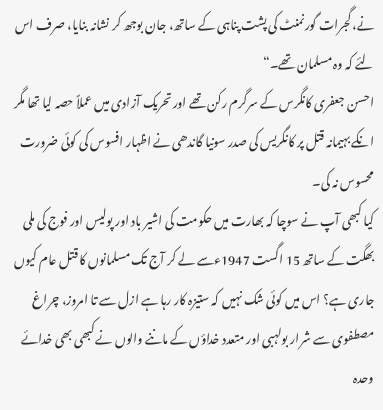نے، گجرات گورنمنٹ کی پشت پناہی کے ساتھ، جان بوجھ کر نشانہ بنایا، صرف اس لئے کہ وہ مسلمان تھے۔“
احسن جعفری کانگرس کے سرگرم رکن تھے اور تحریک آزادی میں عملاً حصہ لیا تھا مگر انکے بہیمانہ قتل پر کانگریس کی صدر سونیا گاندھی نے اظہار افسوس کی کوئی ضرورت محسوس نہ کی۔
کیا کبھی آپ نے سوچا کہ بھارت میں حکومت کی اشیر باد اور پولیس اور فوج کی ملی بھگت کے ساتھ 15 اگست 1947ءسے لے کر آج تک مسلمانوں کا قتل عام کیوں جاری ہے؟ اس میں کوئی شک نہیں کہ ستیزہ کار رہا ہے ازل سے تا امروز، چراغ مصطفوی سے شرار بولہبی اور متعدد خداؤں کے ماننے والوں نے کبھی بھی خدائے وحدہ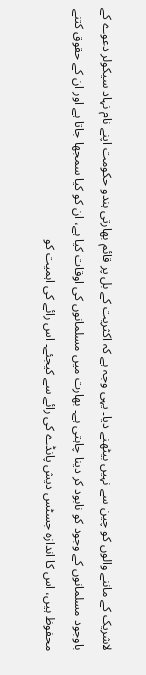لاشریک کے ماننے والوں کو چین سے نہیں بیٹھنے دیا۔ یہی وجہ ہے کہ اکثریت کے بل پر قائم بھارتی ہندو حکومت اپنے نام نہاد سیکولر دعوے کے باوجود مسلمانوں کے وجود کو نابود کر دینا چاہتی ہے۔ بھارت میں مسلمانوں کی اوقات کیا ہے، ان کو کیا سمجھا جاتا ہے اور ان کے حقوق کتنے محفوظ ہیں، اس کا اندازہ جسٹس دیش پانڈے کی رائے سے کیجئے۔ اس رائے کی اہمیت کو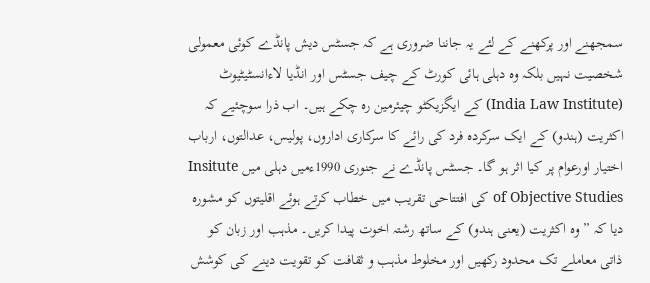سمجھنے اور پرکھنے کے لئے یہ جاننا ضروری ہے کہ جسٹس دیش پانڈے کوئی معمولی شخصیت نہیں بلکہ وہ دہلی ہائی کورٹ کے چیف جسٹس اور انڈیا لاءانسٹیٹیوٹ (India Law Institute) کے ایگزیکٹو چیئرمین رہ چکے ہیں۔ اب ذرا سوچئیے کہ اکثریت (ہندو) کے ایک سرکردہ فرد کی رائے کا سرکاری اداروں، پولیس، عدالتوں، ارباب اختیار اورعوام پر کیا اثر ہو گا۔ جسٹس پانڈے نے جنوری 1990ءمیں دہلی میں Insitute of Objective Studies کی افتتاحی تقریب میں خطاب کرتے ہوئے اقلیتوں کو مشورہ دیا کہ ”وہ اکثریت (یعنی ہندو) کے ساتھ رشتہ اخوت پیدا کریں۔ مذہب اور زبان کو ذاتی معاملے تک محدود رکھیں اور مخلوط مذہب و ثقافت کو تقویت دینے کی کوشش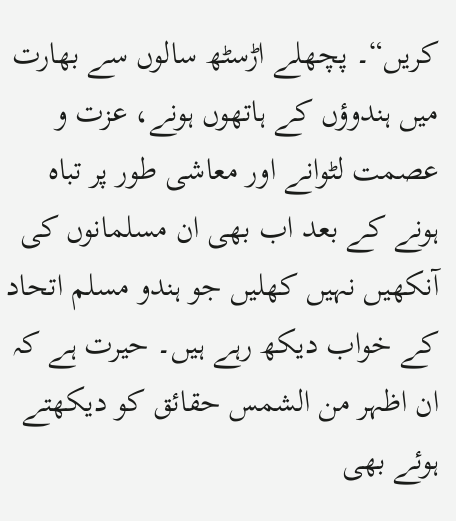کریں“۔ پچھلے اڑسٹھ سالوں سے بھارت میں ہندوؤں کے ہاتھوں ہونے، عزت و عصمت لٹوانے اور معاشی طور پر تباہ ہونے کے بعد اب بھی ان مسلمانوں کی آنکھیں نہیں کھلیں جو ہندو مسلم اتحاد کے خواب دیکھ رہے ہیں۔ حیرت ہے کہ ان اظہر من الشمس حقائق کو دیکھتے ہوئے بھی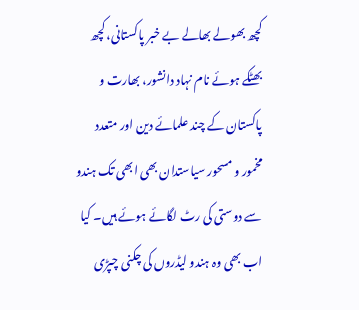کچھ بھولے بھالے بے خبر پاکستانی، کچھ بھٹکے ہوئے نام نہاد دانشور، بھارت و پاکستان کے چند علمائے دین اور متعدد مخمور و مسحور سیاستدان بھی ابھی تک ہندو سے دوستی کی رٹ لگائے ہوئے ہیں۔ کیا اب بھی وہ ہندو لیڈروں کی چکنی چپڑی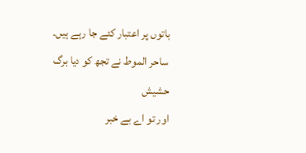باتوں پر اعتبار کئے جا رہے ہیں۔
ساحر الموط نے تجھ کو دیا برگ حشیش
اور تو اے بے خبر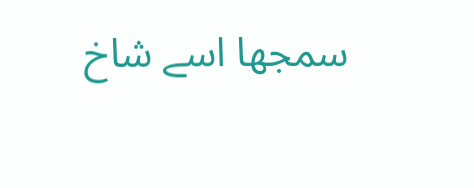سمجھا اسے شاخ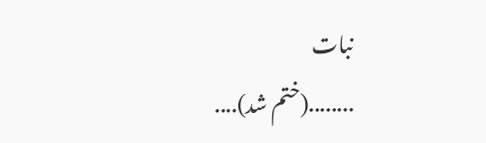نبات
........(ختم شد)....